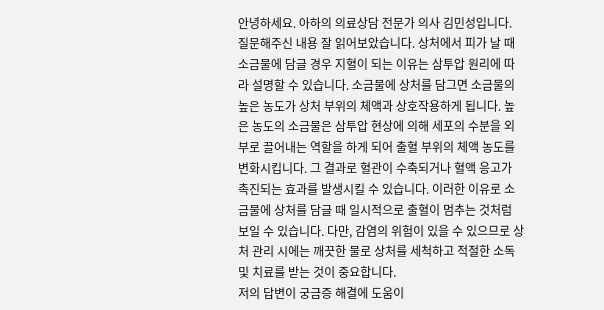안녕하세요. 아하의 의료상담 전문가 의사 김민성입니다. 질문해주신 내용 잘 읽어보았습니다. 상처에서 피가 날 때 소금물에 담글 경우 지혈이 되는 이유는 삼투압 원리에 따라 설명할 수 있습니다. 소금물에 상처를 담그면 소금물의 높은 농도가 상처 부위의 체액과 상호작용하게 됩니다. 높은 농도의 소금물은 삼투압 현상에 의해 세포의 수분을 외부로 끌어내는 역할을 하게 되어 출혈 부위의 체액 농도를 변화시킵니다. 그 결과로 혈관이 수축되거나 혈액 응고가 촉진되는 효과를 발생시킬 수 있습니다. 이러한 이유로 소금물에 상처를 담글 때 일시적으로 출혈이 멈추는 것처럼 보일 수 있습니다. 다만, 감염의 위험이 있을 수 있으므로 상처 관리 시에는 깨끗한 물로 상처를 세척하고 적절한 소독 및 치료를 받는 것이 중요합니다.
저의 답변이 궁금증 해결에 도움이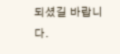되셨길 바랍니다.